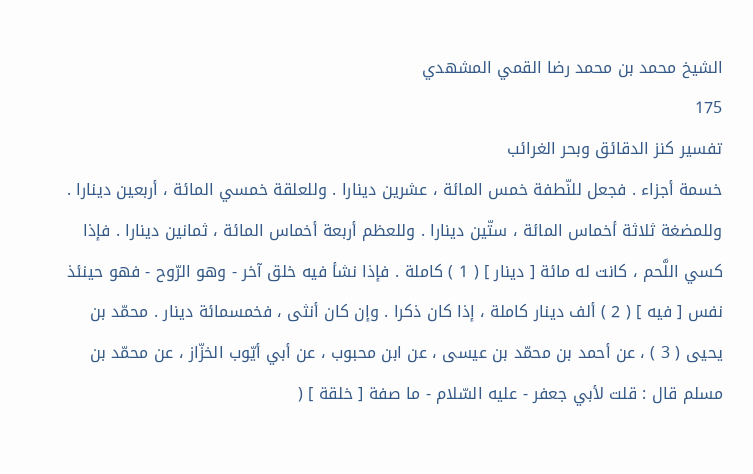الشيخ محمد بن محمد رضا القمي المشهدي
175
تفسير كنز الدقائق وبحر الغرائب
خسمة أجزاء . فجعل للنّطفة خمس المائة ، عشرين دينارا . وللعلقة خمسي المائة ، أربعين دينارا . وللمضغة ثلاثة أخماس المائة ، ستّين دينارا . وللعظم أربعة أخماس المائة ، ثمانين دينارا . فإذا كسي اللَّحم ، كانت له مائة [ دينار ] ( 1 ) كاملة . فإذا نشأ فيه خلق آخر - وهو الرّوح - فهو حينئذ نفس [ فيه ] ( 2 ) ألف دينار كاملة ، إذا كان ذكرا . وإن كان أنثى ، فخمسمائة دينار . محمّد بن يحيى ( 3 ) ، عن أحمد بن محمّد بن عيسى ، عن ابن محبوب ، عن أبي أيّوب الخزّاز ، عن محمّد بن مسلم قال : قلت لأبي جعفر - عليه السّلام - ما صفة [ خلقة ] (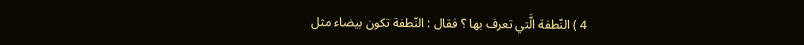4 ) النّطفة الَّتي تعرف بها ؟ فقال : النّطفة تكون بيضاء مثل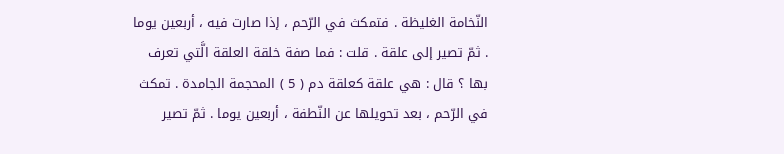النّخامة الغليظة . فتمكث في الرّحم ، إذا صارت فيه ، أربعين يوما . ثمّ تصير إلى علقة . قلت : فما صفة خلقة العلقة الَّتي تعرف بها ؟ قال : هي علقة كعلقة دم ( 5 ) المحجمة الجامدة . تمكث في الرّحم ، بعد تحويلها عن النّطفة ، أربعين يوما . ثمّ تصير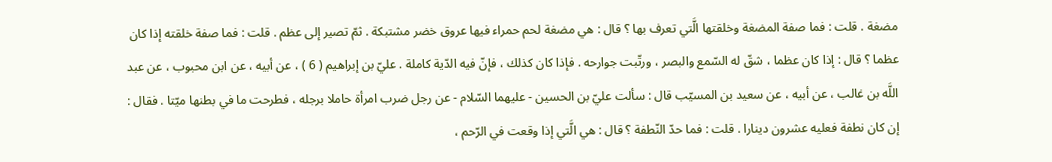مضغة . قلت : فما صفة المضغة وخلقتها الَّتي تعرف بها ؟ قال : هي مضغة لحم حمراء فيها عروق خضر مشتبكة . ثمّ تصير إلى عظم . قلت : فما صفة خلقته إذا كان عظما ؟ قال : إذا كان عظما ، شقّ له السّمع والبصر ، ورتّبت جوارحه . فإذا كان كذلك ، فإنّ فيه الدّية كاملة . عليّ بن إبراهيم ( 6 ) ، عن أبيه ، عن ابن محبوب ، عن عبد اللَّه بن غالب ، عن أبيه ، عن سعيد بن المسيّب قال : سألت عليّ بن الحسين - عليهما السّلام - عن رجل ضرب امرأة حاملا برجله ، فطرحت ما في بطنها ميّتا . فقال : إن كان نطفة فعليه عشرون دينارا . قلت : فما حدّ النّطفة ؟ قال : هي الَّتي إذا وقعت في الرّحم ،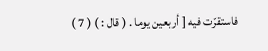فاستقرّت فيه [ أربعين يوما . ( قال : ) ( 7 )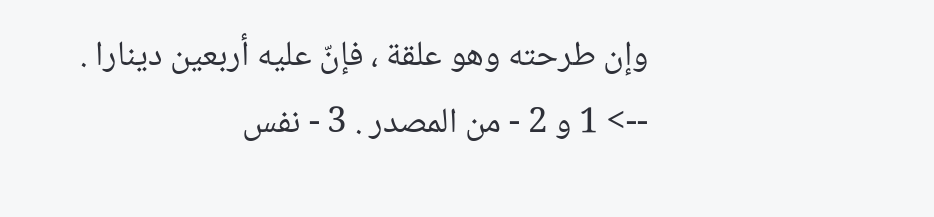وإن طرحته وهو علقة ، فإنّ عليه أربعين دينارا .
--> 1 و 2 - من المصدر . 3 - نفس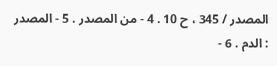المصدر / 345 ، ح 10 . 4 - من المصدر . 5 - المصدر : الدم . 6 -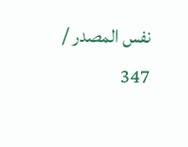نفس المصدر / 347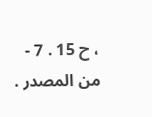، ح 15 . 7 - من المصدر .